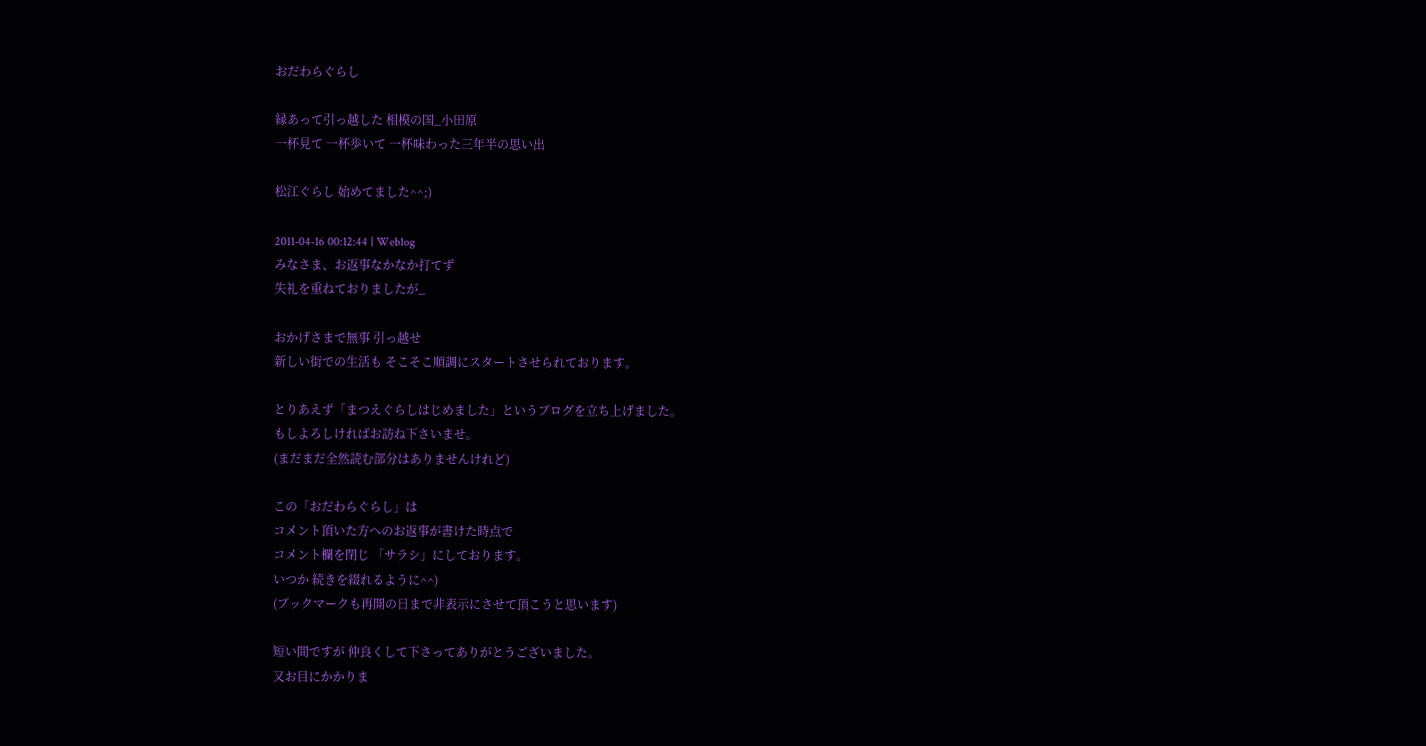おだわらぐらし

縁あって引っ越した 相模の国_小田原
一杯見て 一杯歩いて 一杯味わった三年半の思い出

松江ぐらし 始めてました^^;)

2011-04-16 00:12:44 | Weblog
みなさま、お返事なかなか打てず
失礼を重ねておりましたが_

おかげさまで無事 引っ越せ
新しい街での生活も そこそこ順調にスタートさせられております。

とりあえず「まつえぐらしはじめました」というブログを立ち上げました。
もしよろしければお訪ね下さいませ。
(まだまだ全然読む部分はありませんけれど)

この「おだわらぐらし」は
コメント頂いた方へのお返事が書けた時点で
コメント欄を閉じ 「サラシ」にしております。
いつか 続きを綴れるように^^)
(ブックマークも再開の日まで非表示にさせて頂こうと思います)

短い間ですが 仲良くして下さってありがとうございました。
又お目にかかりま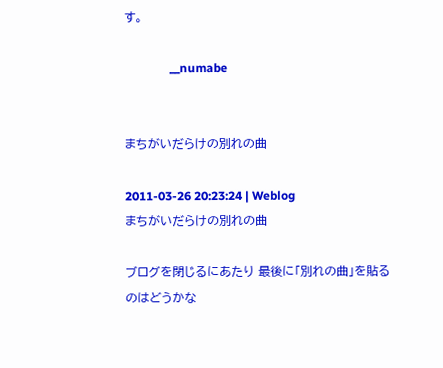す。

               __numabe


まちがいだらけの別れの曲

2011-03-26 20:23:24 | Weblog
まちがいだらけの別れの曲

ブログを閉じるにあたり 最後に「別れの曲」を貼るのはどうかな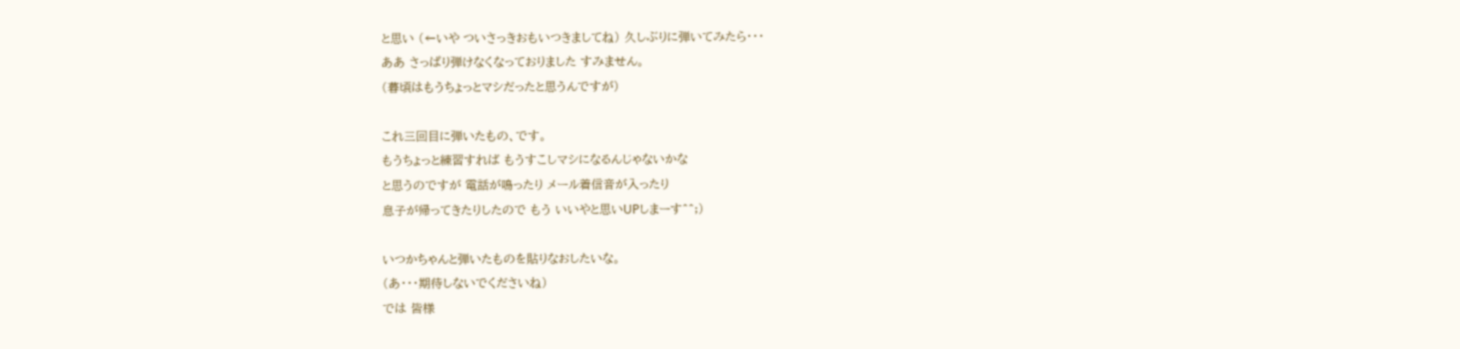と思い (←いや ついさっきおもいつきましてね) 久しぶりに弾いてみたら・・・
ああ さっぱり弾けなくなっておりました すみません。
(暮頃はもうちょっとマシだったと思うんですが)

これ三回目に弾いたもの、です。
もうちょっと練習すれば もうすこしマシになるんじゃないかな
と思うのですが 電話が鳴ったり メール着信音が入ったり
息子が帰ってきたりしたので もう いいやと思いUPしまーす^^;)

いつかちゃんと弾いたものを貼りなおしたいな。
(あ・・・期待しないでくださいね)
では 皆様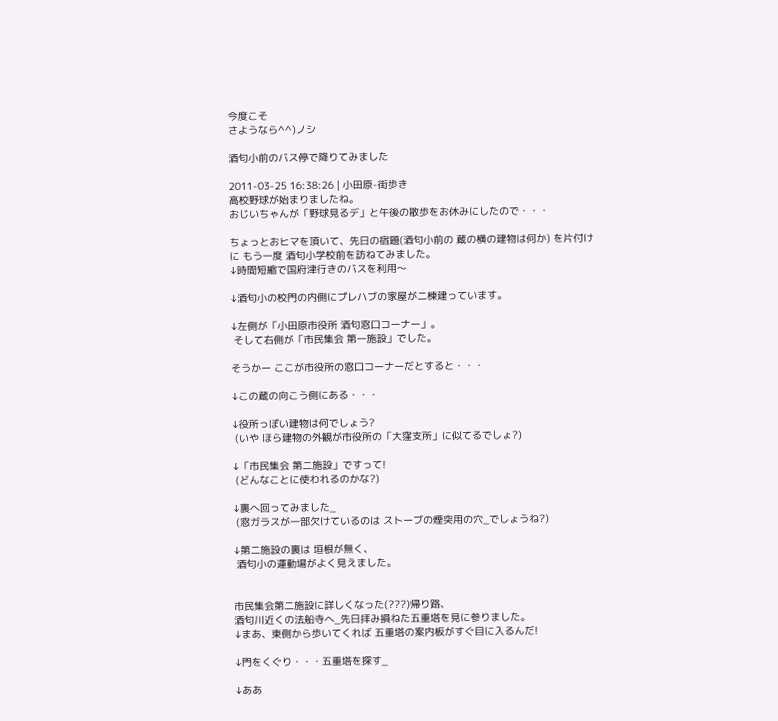今度こそ
さようなら^^)ノシ

酒匂小前のバス停で降りてみました

2011-03-25 16:38:26 | 小田原-街歩き
高校野球が始まりましたね。
おじいちゃんが「野球見るデ」と午後の散歩をお休みにしたので・・・

ちょっとおヒマを頂いて、先日の宿題(酒匂小前の 蔵の横の建物は何か) を片付けに もう一度 酒匂小学校前を訪ねてみました。
↓時間短縮で国府津行きのバスを利用〜

↓酒匂小の校門の内側にプレハブの家屋が二棟建っています。

↓左側が「小田原市役所 酒匂窓口コーナー」。
 そして右側が「市民集会 第一施設」でした。

そうかー ここが市役所の窓口コーナーだとすると・・・

↓この蔵の向こう側にある・・・

↓役所っぽい建物は何でしょう?
 (いや ほら建物の外観が市役所の「大窪支所」に似てるでしょ?)

↓「市民集会 第二施設」ですって!
 (どんなことに使われるのかな?)

↓裏へ回ってみました_
 (窓ガラスが一部欠けているのは ストーブの煙突用の穴_でしょうね?)

↓第二施設の裏は 垣根が無く、
 酒匂小の運動場がよく見えました。


市民集会第二施設に詳しくなった(???)帰り路、
酒匂川近くの法船寺へ_先日拝み損ねた五重塔を見に参りました。
↓まあ、東側から歩いてくれば 五重塔の案内板がすぐ目に入るんだ!

↓門をくぐり・・・五重塔を探す_

↓ああ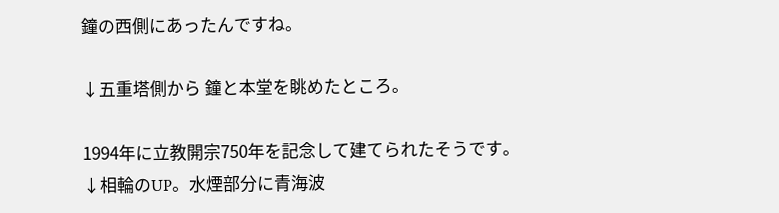鐘の西側にあったんですね。

↓五重塔側から 鐘と本堂を眺めたところ。

1994年に立教開宗750年を記念して建てられたそうです。
↓相輪のUP。水煙部分に青海波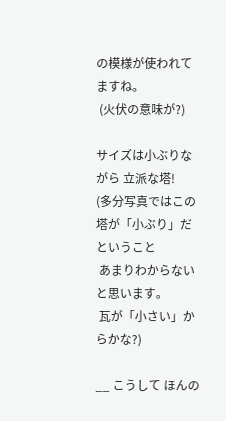の模様が使われてますね。
 (火伏の意味が?)

サイズは小ぶりながら 立派な塔!
(多分写真ではこの塔が「小ぶり」だということ
 あまりわからないと思います。
 瓦が「小さい」からかな?)

__ こうして ほんの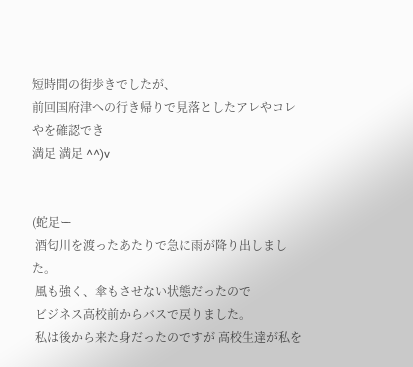短時間の街歩きでしたが、
前回国府津への行き帰りで見落としたアレやコレやを確認でき
満足 満足 ^^)v


(蛇足ー
 酒匂川を渡ったあたりで急に雨が降り出しました。
 風も強く、傘もさせない状態だったので
 ビジネス高校前からバスで戻りました。
 私は後から来た身だったのですが 高校生達が私を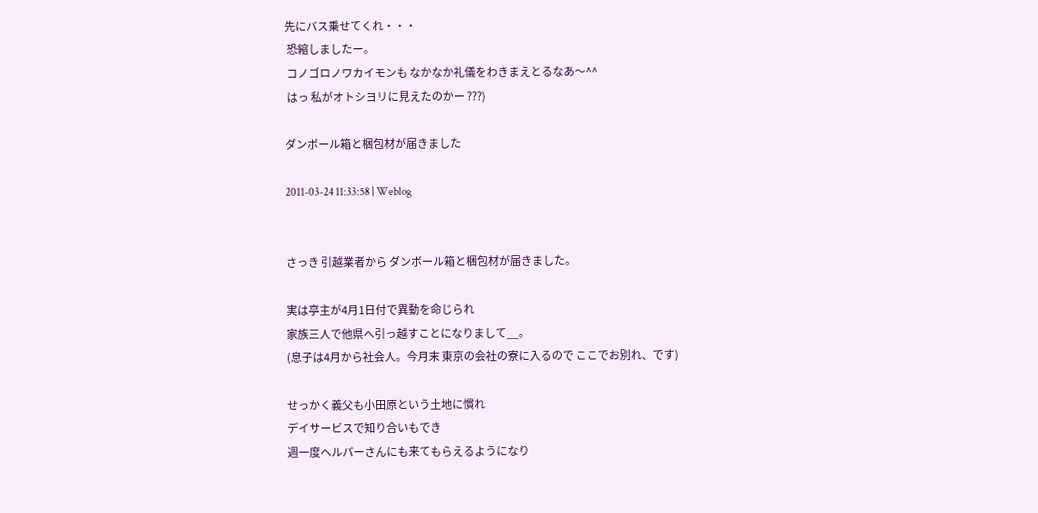先にバス乗せてくれ・・・
 恐縮しましたー。
 コノゴロノワカイモンも なかなか礼儀をわきまえとるなあ〜^^
 はっ 私がオトシヨリに見えたのかー ???)

ダンボール箱と梱包材が届きました

2011-03-24 11:33:58 | Weblog


さっき 引越業者から ダンボール箱と梱包材が届きました。

実は亭主が4月1日付で異動を命じられ
家族三人で他県へ引っ越すことになりまして__。
(息子は4月から社会人。今月末 東京の会社の寮に入るので ここでお別れ、です)

せっかく義父も小田原という土地に慣れ
デイサービスで知り合いもでき
週一度ヘルパーさんにも来てもらえるようになり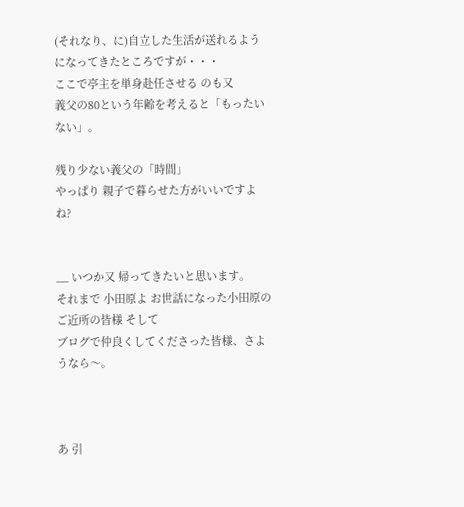(それなり、に)自立した生活が送れるようになってきたところですが・・・
ここで亭主を単身赴任させる のも又
義父の80という年齢を考えると「もったいない」。

残り少ない義父の「時間」
やっぱり 親子で暮らせた方がいいですよね?


__ いつか又 帰ってきたいと思います。
それまで 小田原よ お世話になった小田原のご近所の皆様 そして
ブログで仲良くしてくださった皆様、さようなら〜。



あ 引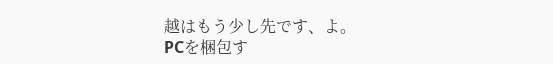越はもう少し先です、よ。
PCを梱包す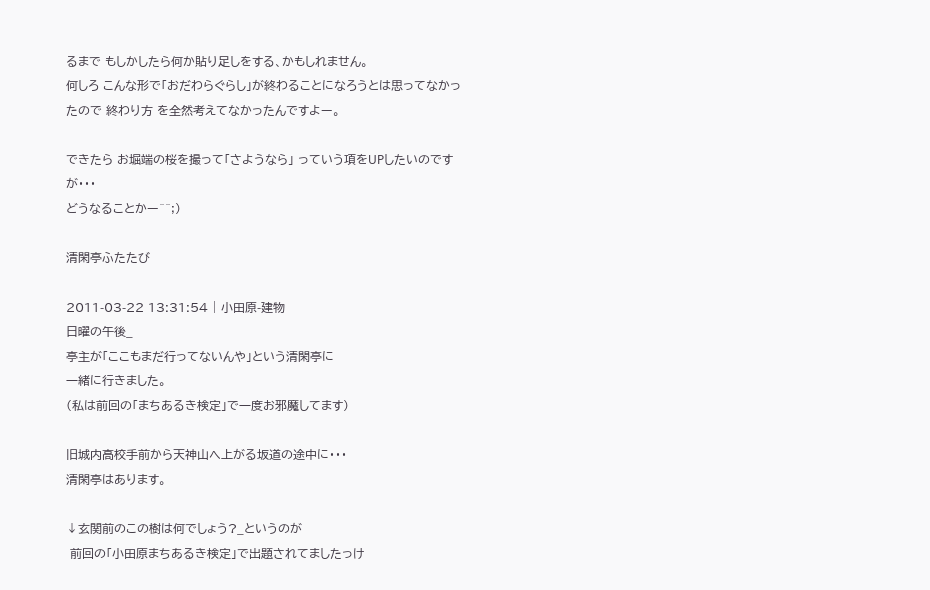るまで もしかしたら何か貼り足しをする、かもしれません。
何しろ こんな形で「おだわらぐらし」が終わることになろうとは思ってなかったので 終わり方 を全然考えてなかったんですよー。

できたら お堀端の桜を撮って「さようなら」 っていう項をUPしたいのですが・・・
どうなることかー^^;)

清閑亭ふたたび

2011-03-22 13:31:54 | 小田原-建物
日曜の午後_
亭主が「ここもまだ行ってないんや」という清閑亭に
一緒に行きました。
(私は前回の「まちあるき検定」で一度お邪魔してます)

旧城内高校手前から天神山へ上がる坂道の途中に・・・
清閑亭はあります。

↓玄関前のこの樹は何でしょう?_というのが
 前回の「小田原まちあるき検定」で出題されてましたっけ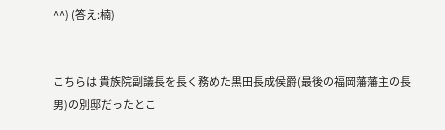^^) (答え:楠)


こちらは 貴族院副議長を長く務めた黒田長成侯爵(最後の福岡藩藩主の長男)の別邸だったとこ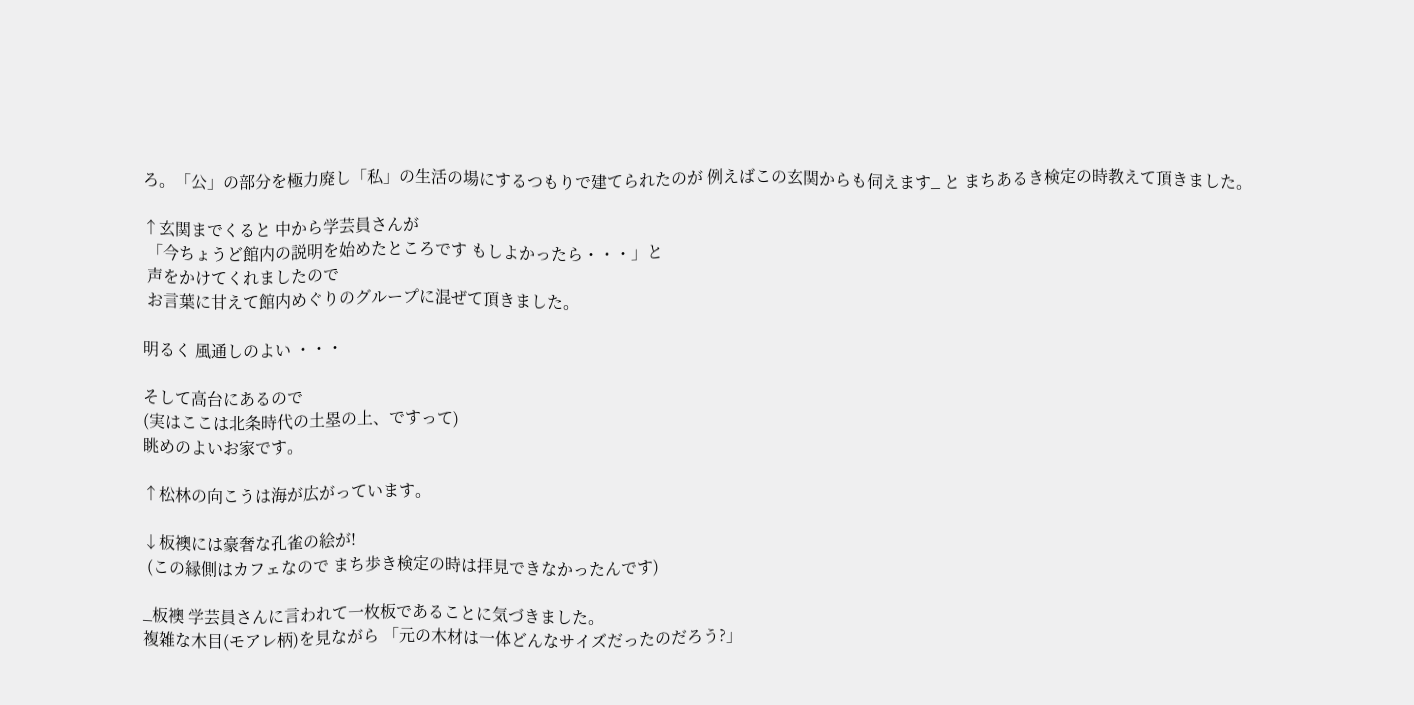ろ。「公」の部分を極力廃し「私」の生活の場にするつもりで建てられたのが 例えばこの玄関からも伺えます_ と まちあるき検定の時教えて頂きました。

↑玄関までくると 中から学芸員さんが
 「今ちょうど館内の説明を始めたところです もしよかったら・・・」と
 声をかけてくれましたので
 お言葉に甘えて館内めぐりのグループに混ぜて頂きました。

明るく 風通しのよい ・・・

そして高台にあるので
(実はここは北条時代の土塁の上、ですって)
眺めのよいお家です。

↑松林の向こうは海が広がっています。

↓板襖には豪奢な孔雀の絵が!
 (この縁側はカフェなので まち歩き検定の時は拝見できなかったんです)

_板襖 学芸員さんに言われて一枚板であることに気づきました。
複雑な木目(モアレ柄)を見ながら 「元の木材は一体どんなサイズだったのだろう?」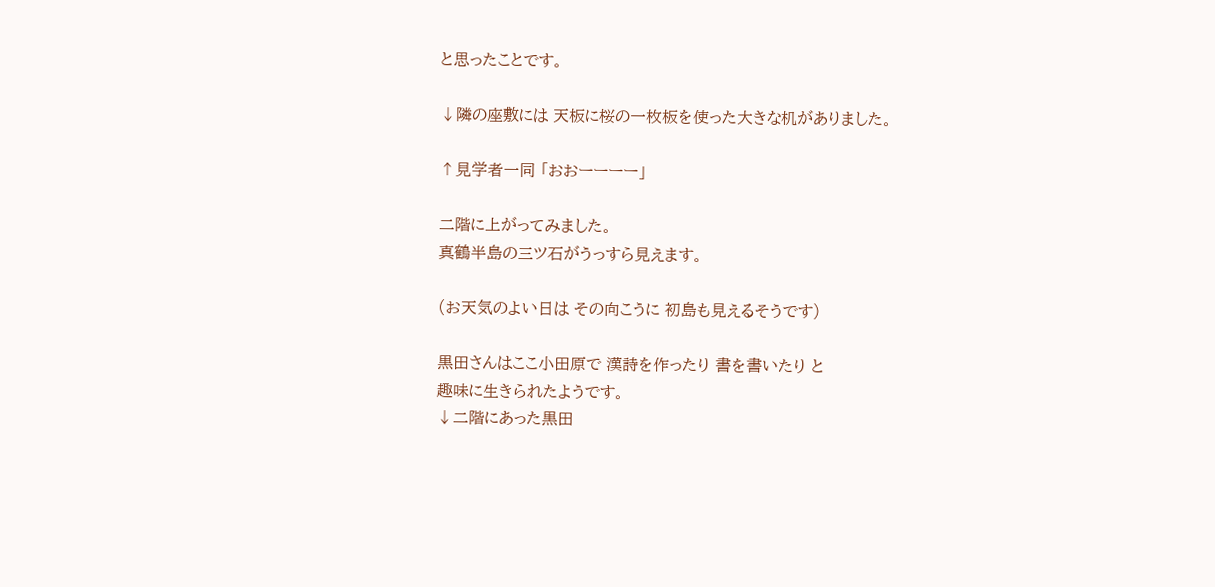と思ったことです。

↓隣の座敷には 天板に桜の一枚板を使った大きな机がありました。

↑見学者一同 「おおーーーー」

二階に上がってみました。
真鶴半島の三ツ石がうっすら見えます。

(お天気のよい日は その向こうに 初島も見えるそうです)

黒田さんはここ小田原で 漢詩を作ったり 書を書いたり と
趣味に生きられたようです。
↓二階にあった黒田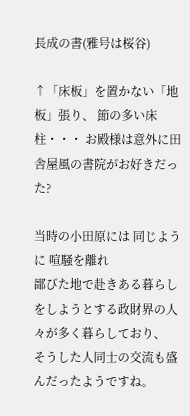長成の書(雅号は桜谷)

↑「床板」を置かない「地板」張り、 節の多い床柱・・・ お殿様は意外に田舎屋風の書院がお好きだった?

当時の小田原には 同じように 喧騒を離れ
鄙びた地で赴きある暮らしをしようとする政財界の人々が多く暮らしており、
そうした人同士の交流も盛んだったようですね。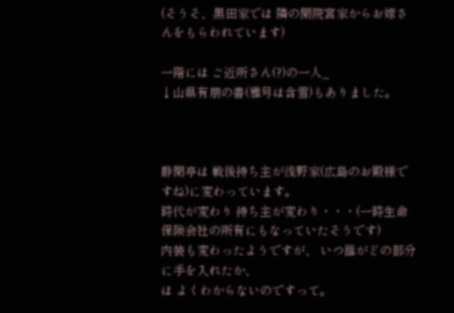(そうそ、黒田家では 隣の閑院宮家からお嫁さんをもらわれています)

一階には ご近所さん(?)の一人_
↓山県有朋の書(雅号は含雪)もありました。



静閑亭は 戦後持ち主が浅野家(広島のお殿様ですね)に変わっています。
時代が変わり 持ち主が変わり・・・(一時生命保険会社の所有にもなっていたそうです)
内装も変わったようですが、 いつ誰がどの部分に手を入れたか、
は よくわからないのですって。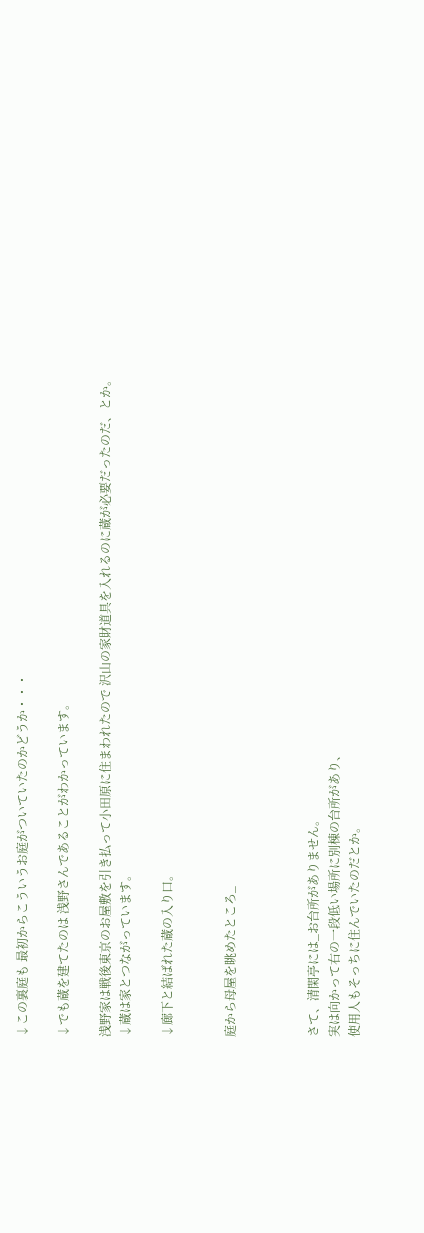↓この裏庭も 最初からこういうお庭がついていたのかどうか・・・

↓でも蔵を建てたのは 浅野さんであることがわかっています。

浅野家は戦後東京のお屋敷を引き払って小田原に住まわれたので 沢山の家財道具を入れるのに蔵が必要だったのだ、とか。
↓蔵は家とつながっています。

↓廊下と結ばれた蔵の入り口。


庭から母屋を眺めたところ_



さて、清閑亭には_お台所がありません。
実は向かって右の一段低い場所に別棟の台所があり、
使用人もそっちに住んでいたのだとか。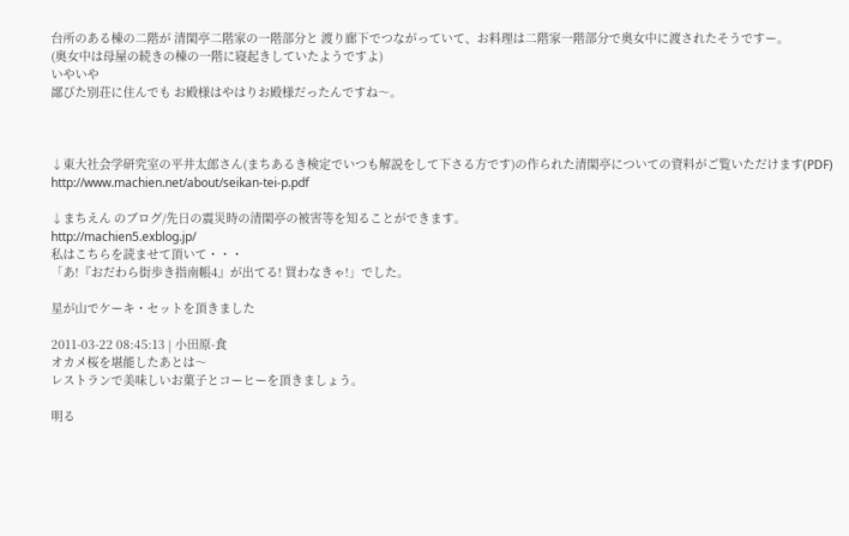台所のある棟の二階が 清閑亭二階家の一階部分と 渡り廊下でつながっていて、お料理は二階家一階部分で奥女中に渡されたそうですー。
(奥女中は母屋の続きの棟の一階に寝起きしていたようですよ)
いやいや
鄙びた別荘に住んでも お殿様はやはりお殿様だったんですね〜。



↓東大社会学研究室の平井太郎さん(まちあるき検定でいつも解説をして下さる方です)の作られた清閑亭についての資料がご覧いただけます(PDF)
http://www.machien.net/about/seikan-tei-p.pdf

↓まちえん のブログ/先日の震災時の清閑亭の被害等を知ることができます。
http://machien5.exblog.jp/
私はこちらを読ませて頂いて・・・
「あ!『おだわら街歩き指南帳4』が出てる! 買わなきゃ!」でした。

星が山でケーキ・セットを頂きました

2011-03-22 08:45:13 | 小田原-食
オカメ桜を堪能したあとは〜
レストランで美味しいお菓子とコーヒーを頂きましょう。

明る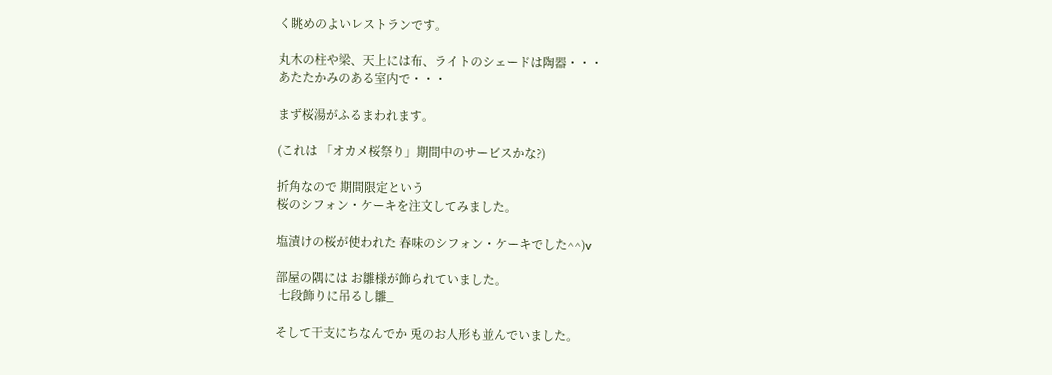く眺めのよいレストランです。

丸木の柱や梁、天上には布、ライトのシェードは陶器・・・
あたたかみのある室内で・・・

まず桜湯がふるまわれます。

(これは 「オカメ桜祭り」期間中のサービスかな?)

折角なので 期間限定という
桜のシフォン・ケーキを注文してみました。

塩漬けの桜が使われた 春味のシフォン・ケーキでした^^)v

部屋の隅には お雛様が飾られていました。
 七段飾りに吊るし雛_

そして干支にちなんでか 兎のお人形も並んでいました。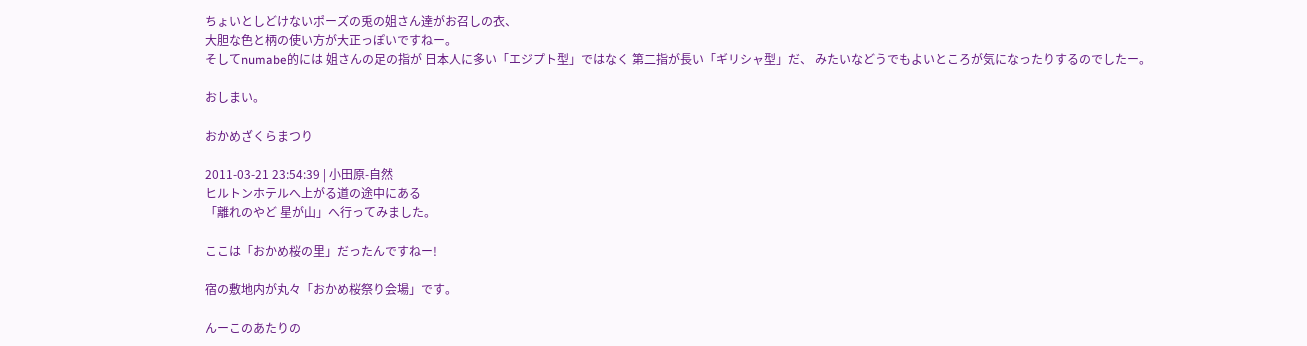ちょいとしどけないポーズの兎の姐さん達がお召しの衣、
大胆な色と柄の使い方が大正っぽいですねー。
そしてnumabe的には 姐さんの足の指が 日本人に多い「エジプト型」ではなく 第二指が長い「ギリシャ型」だ、 みたいなどうでもよいところが気になったりするのでしたー。

おしまい。

おかめざくらまつり

2011-03-21 23:54:39 | 小田原-自然
ヒルトンホテルへ上がる道の途中にある
「離れのやど 星が山」へ行ってみました。

ここは「おかめ桜の里」だったんですねー!

宿の敷地内が丸々「おかめ桜祭り会場」です。

んーこのあたりの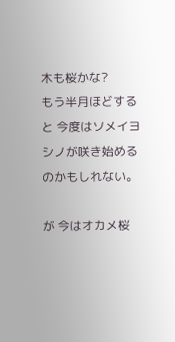木も桜かな?
もう半月ほどすると 今度はソメイヨシノが咲き始めるのかもしれない。

が 今はオカメ桜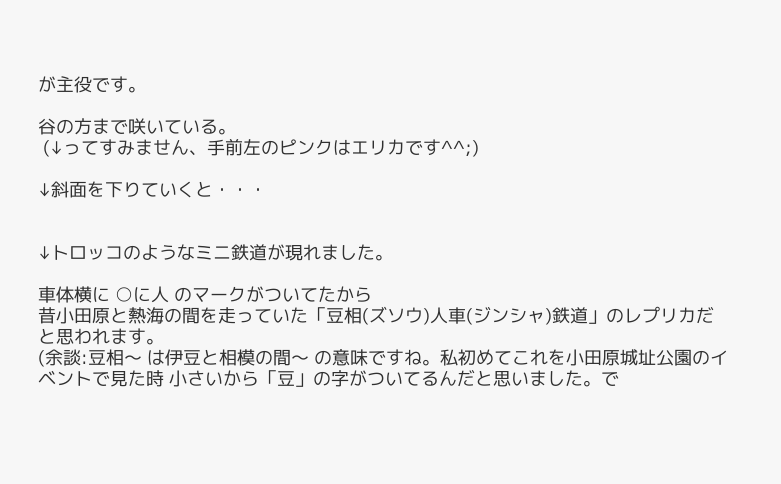が主役です。

谷の方まで咲いている。
 (↓ってすみません、手前左のピンクはエリカです^^;)

↓斜面を下りていくと・・・


↓トロッコのようなミニ鉄道が現れました。

車体横に ○に人 のマークがついてたから
昔小田原と熱海の間を走っていた「豆相(ズソウ)人車(ジンシャ)鉄道」のレプリカだと思われます。
(余談:豆相〜 は伊豆と相模の間〜 の意味ですね。私初めてこれを小田原城址公園のイベントで見た時 小さいから「豆」の字がついてるんだと思いました。で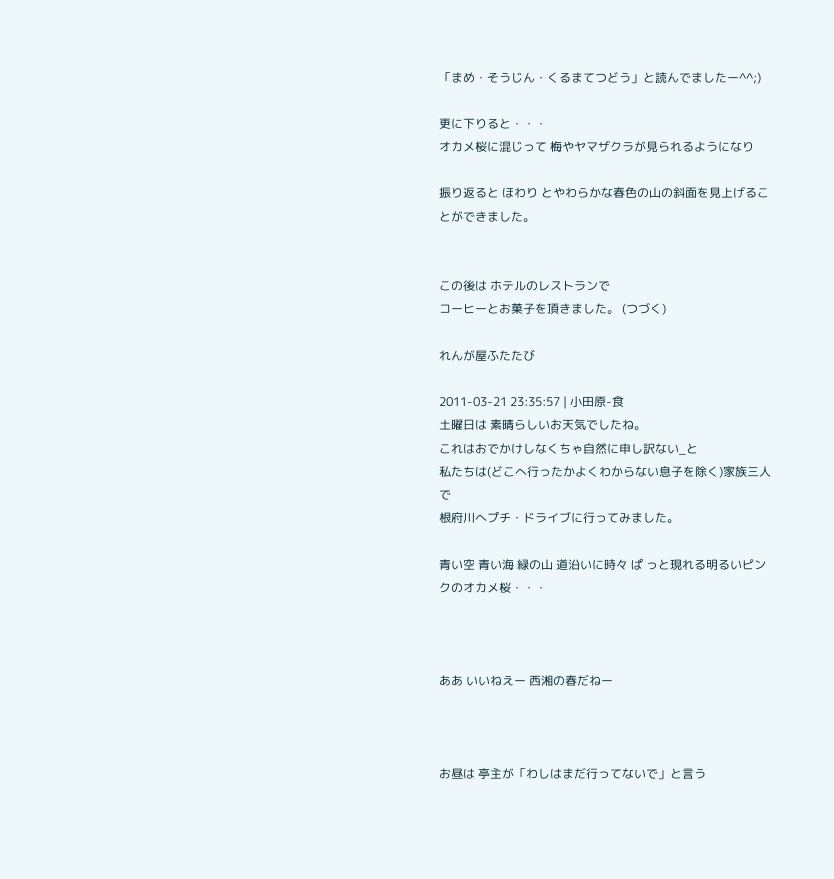「まめ・そうじん・くるまてつどう」と読んでましたー^^;)

更に下りると・・・
オカメ桜に混じって 梅やヤマザクラが見られるようになり

振り返ると ほわり とやわらかな春色の山の斜面を見上げることができました。


この後は ホテルのレストランで
コーヒーとお菓子を頂きました。 (つづく)

れんが屋ふたたび

2011-03-21 23:35:57 | 小田原-食
土曜日は 素晴らしいお天気でしたね。
これはおでかけしなくちゃ自然に申し訳ない_と
私たちは(どこへ行ったかよくわからない息子を除く)家族三人で
根府川へプチ・ドライブに行ってみました。

青い空 青い海 緑の山 道沿いに時々 ぱ っと現れる明るいピンクのオカメ桜・・・



ああ いいねえー 西湘の春だねー



お昼は 亭主が「わしはまだ行ってないで」と言う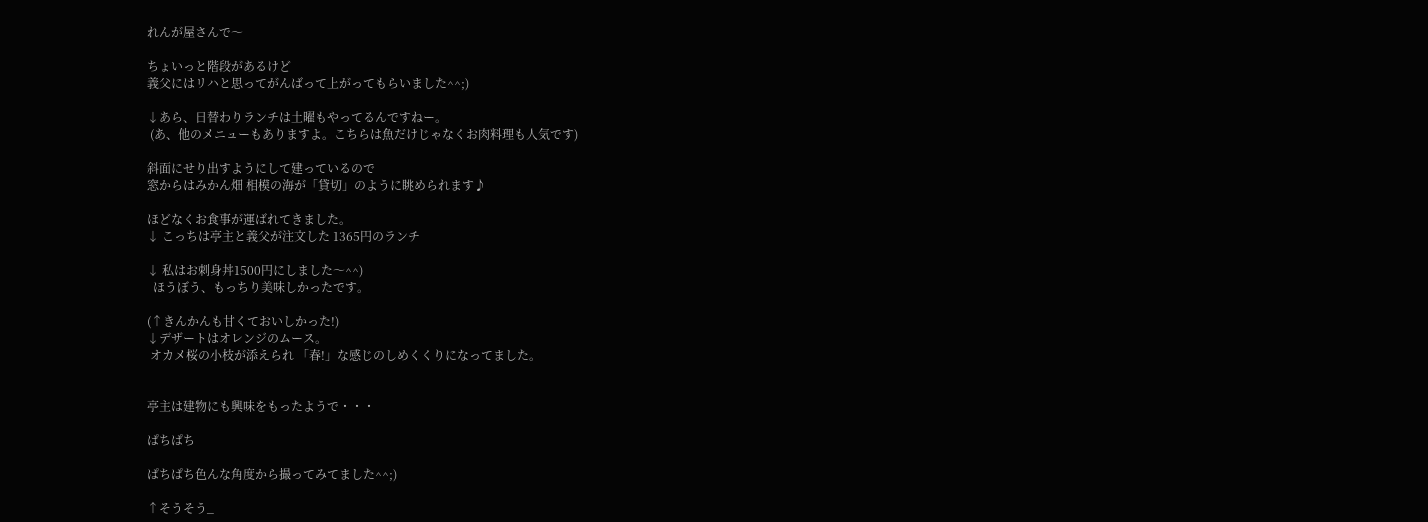れんが屋さんで〜

ちょいっと階段があるけど
義父にはリハと思ってがんばって上がってもらいました^^;)

↓あら、日替わりランチは土曜もやってるんですねー。
 (あ、他のメニューもありますよ。こちらは魚だけじゃなくお肉料理も人気です)

斜面にせり出すようにして建っているので
窓からはみかん畑 相模の海が「貸切」のように眺められます♪

ほどなくお食事が運ばれてきました。
↓ こっちは亭主と義父が注文した 1365円のランチ

↓ 私はお刺身丼1500円にしました〜^^)
  ほうぼう、もっちり美味しかったです。

(↑きんかんも甘くておいしかった!)
↓デザートはオレンジのムース。
 オカメ桜の小枝が添えられ 「春!」な感じのしめくくりになってました。


亭主は建物にも興味をもったようで・・・

ぱちぱち

ぱちぱち色んな角度から撮ってみてました^^;)

↑そうそう_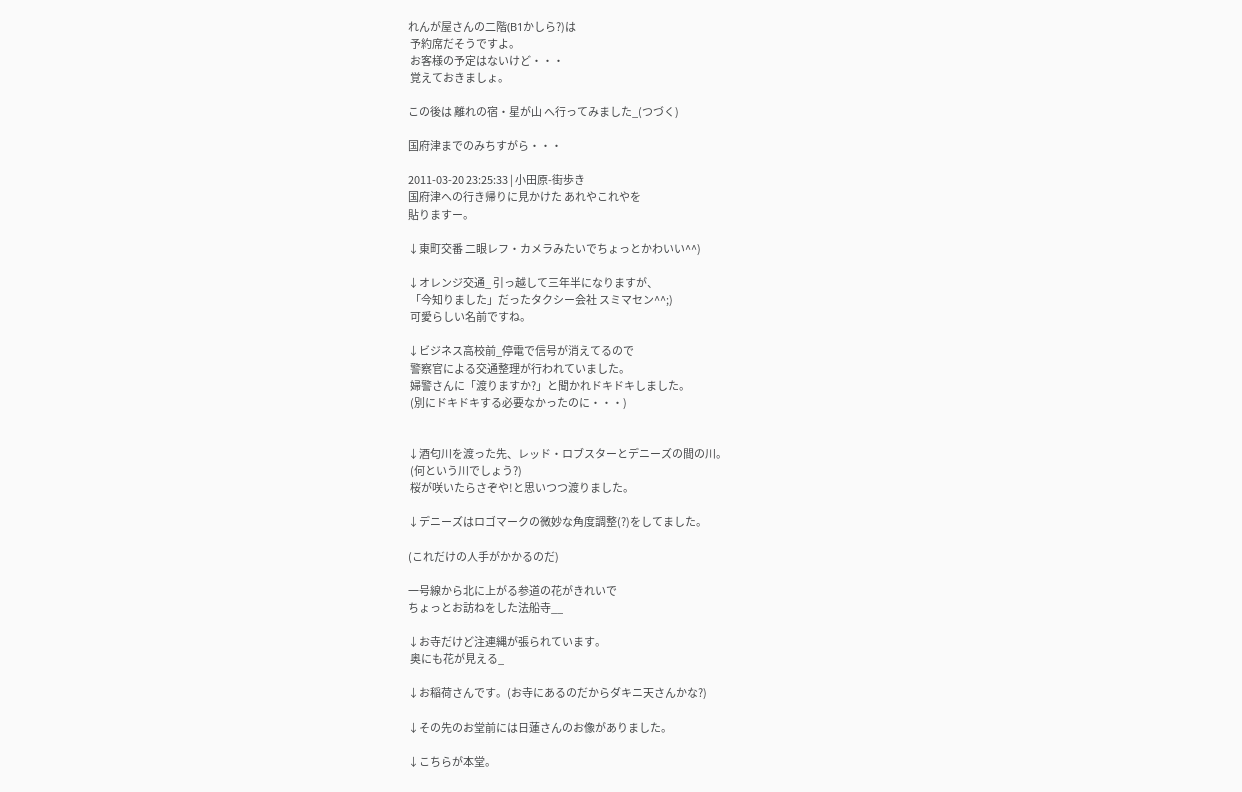れんが屋さんの二階(B1かしら?)は
 予約席だそうですよ。
 お客様の予定はないけど・・・
 覚えておきましょ。

この後は 離れの宿・星が山 へ行ってみました_(つづく)

国府津までのみちすがら・・・

2011-03-20 23:25:33 | 小田原-街歩き
国府津への行き帰りに見かけた あれやこれやを
貼りますー。

↓東町交番 二眼レフ・カメラみたいでちょっとかわいい^^)

↓オレンジ交通_ 引っ越して三年半になりますが、
 「今知りました」だったタクシー会社 スミマセン^^;)
 可愛らしい名前ですね。

↓ビジネス高校前_停電で信号が消えてるので
 警察官による交通整理が行われていました。
 婦警さんに「渡りますか?」と聞かれドキドキしました。
 (別にドキドキする必要なかったのに・・・)


↓酒匂川を渡った先、レッド・ロブスターとデニーズの間の川。
 (何という川でしょう?)
 桜が咲いたらさぞや!と思いつつ渡りました。

↓デニーズはロゴマークの微妙な角度調整(?)をしてました。

(これだけの人手がかかるのだ)

一号線から北に上がる参道の花がきれいで
ちょっとお訪ねをした法船寺__

↓お寺だけど注連縄が張られています。
 奥にも花が見える_

↓お稲荷さんです。(お寺にあるのだからダキニ天さんかな?)

↓その先のお堂前には日蓮さんのお像がありました。

↓こちらが本堂。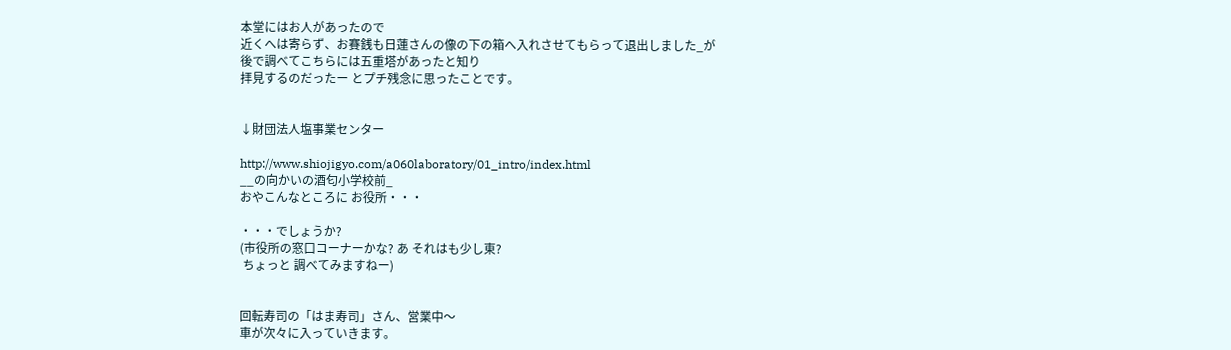本堂にはお人があったので
近くへは寄らず、お賽銭も日蓮さんの像の下の箱へ入れさせてもらって退出しました_が
後で調べてこちらには五重塔があったと知り
拝見するのだったー とプチ残念に思ったことです。


↓財団法人塩事業センター

http://www.shiojigyo.com/a060laboratory/01_intro/index.html
__の向かいの酒匂小学校前_
おやこんなところに お役所・・・

・・・でしょうか?
(市役所の窓口コーナーかな? あ それはも少し東?
 ちょっと 調べてみますねー)


回転寿司の「はま寿司」さん、営業中〜
車が次々に入っていきます。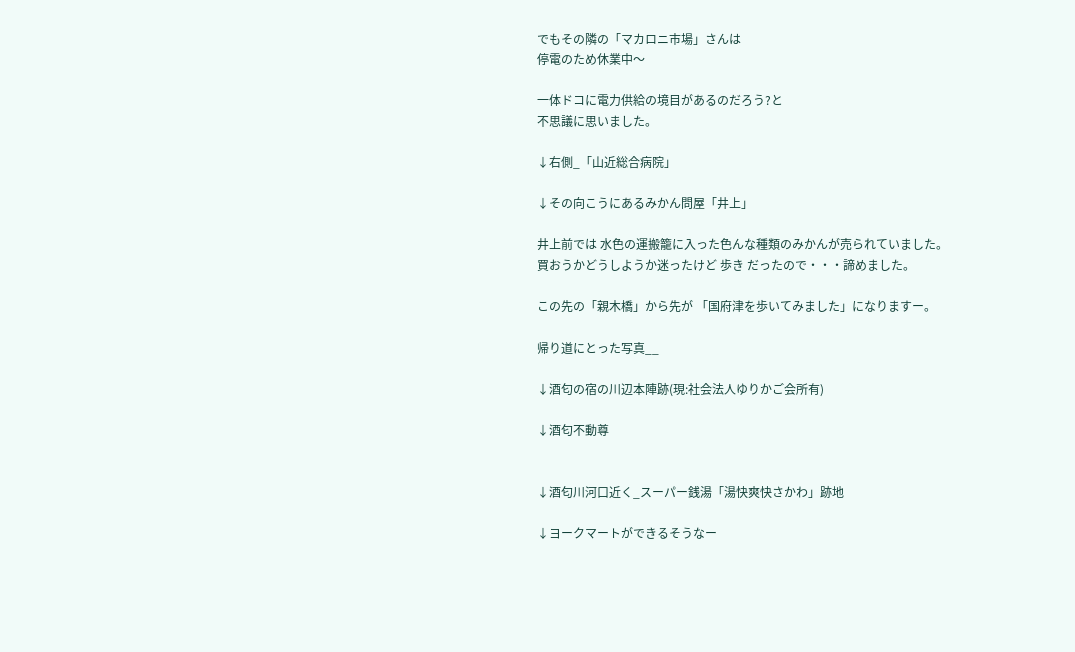でもその隣の「マカロニ市場」さんは
停電のため休業中〜

一体ドコに電力供給の境目があるのだろう?と
不思議に思いました。

↓右側_「山近総合病院」

↓その向こうにあるみかん問屋「井上」

井上前では 水色の運搬籠に入った色んな種類のみかんが売られていました。
買おうかどうしようか迷ったけど 歩き だったので・・・諦めました。

この先の「親木橋」から先が 「国府津を歩いてみました」になりますー。

帰り道にとった写真__

↓酒匂の宿の川辺本陣跡(現:社会法人ゆりかご会所有)

↓酒匂不動尊


↓酒匂川河口近く_スーパー銭湯「湯快爽快さかわ」跡地

↓ヨークマートができるそうなー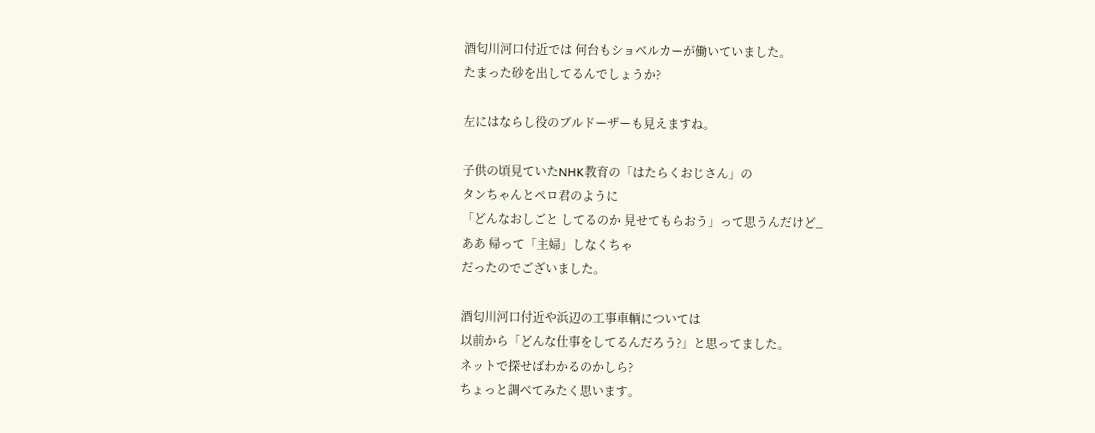酒匂川河口付近では 何台もショベルカーが働いていました。
たまった砂を出してるんでしょうか?

左にはならし役のブルドーザーも見えますね。

子供の頃見ていたNHK教育の「はたらくおじさん」の
タンちゃんとペロ君のように
「どんなおしごと してるのか 見せてもらおう」って思うんだけど_
ああ 帰って「主婦」しなくちゃ
だったのでございました。

酒匂川河口付近や浜辺の工事車輌については
以前から「どんな仕事をしてるんだろう?」と思ってました。
ネットで探せばわかるのかしら?
ちょっと調べてみたく思います。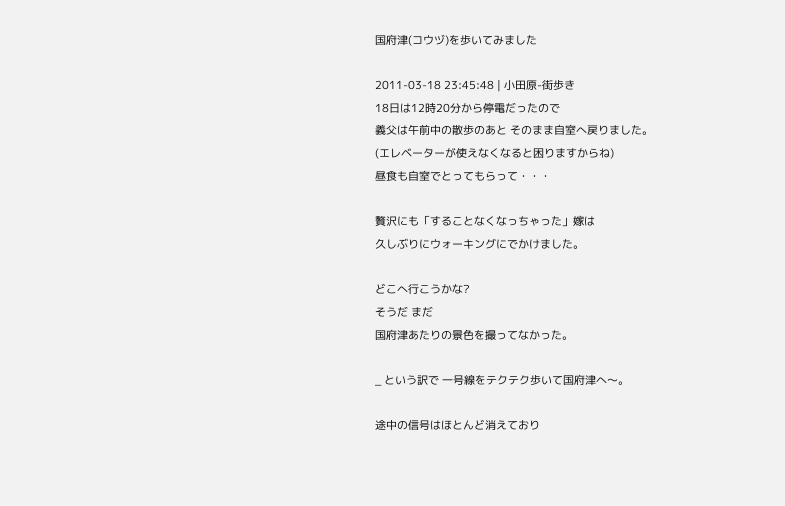国府津(コウヅ)を歩いてみました

2011-03-18 23:45:48 | 小田原-街歩き
18日は12時20分から停電だったので
義父は午前中の散歩のあと そのまま自室へ戻りました。
(エレベーターが使えなくなると困りますからね)
昼食も自室でとってもらって・・・

贅沢にも「することなくなっちゃった」嫁は
久しぶりにウォーキングにでかけました。

どこへ行こうかな?
そうだ まだ
国府津あたりの景色を撮ってなかった。

_ という訳で 一号線をテクテク歩いて国府津へ〜。

途中の信号はほとんど消えており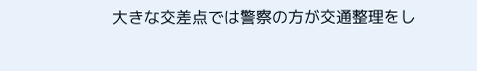大きな交差点では警察の方が交通整理をし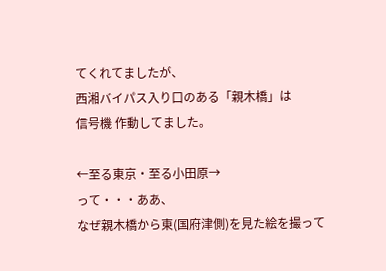てくれてましたが、
西湘バイパス入り口のある「親木橋」は
信号機 作動してました。

←至る東京・至る小田原→
って・・・ああ、
なぜ親木橋から東(国府津側)を見た絵を撮って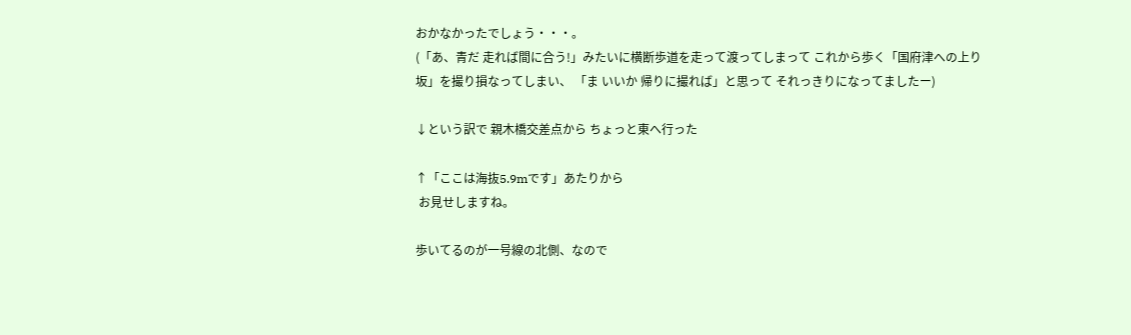おかなかったでしょう・・・。
(「あ、青だ 走れば間に合う!」みたいに横断歩道を走って渡ってしまって これから歩く「国府津への上り坂」を撮り損なってしまい、 「ま いいか 帰りに撮れば」と思って それっきりになってましたー)

↓という訳で 親木橋交差点から ちょっと東へ行った

↑「ここは海抜5.9mです」あたりから
 お見せしますね。

歩いてるのが一号線の北側、なので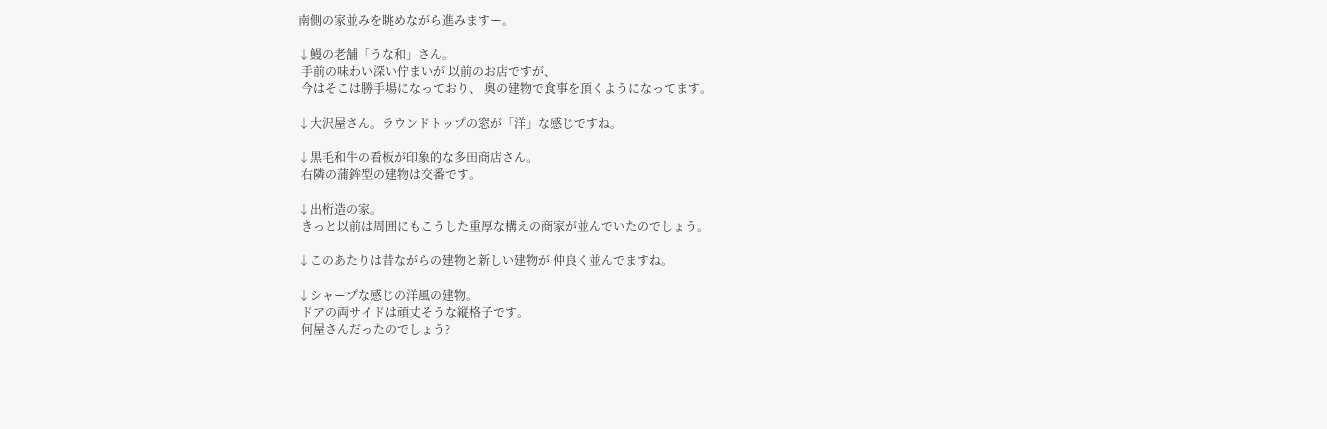南側の家並みを眺めながら進みますー。

↓鰻の老舗「うな和」さん。
 手前の味わい深い佇まいが 以前のお店ですが、
 今はそこは勝手場になっており、 奥の建物で食事を頂くようになってます。

↓大沢屋さん。ラウンドトップの窓が「洋」な感じですね。

↓黒毛和牛の看板が印象的な多田商店さん。
 右隣の蒲鉾型の建物は交番です。

↓出桁造の家。
 きっと以前は周囲にもこうした重厚な構えの商家が並んでいたのでしょう。

↓このあたりは昔ながらの建物と新しい建物が 仲良く並んでますね。

↓シャープな感じの洋風の建物。
 ドアの両サイドは頑丈そうな縦格子です。
 何屋さんだったのでしょう?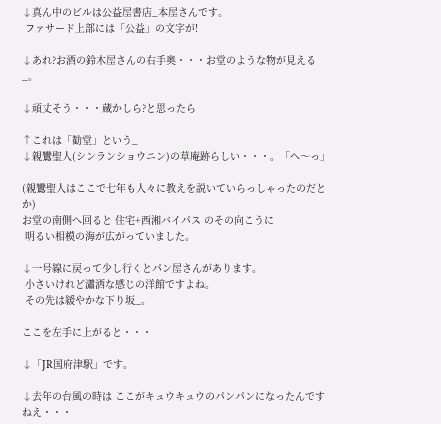↓真ん中のビルは公益屋書店_本屋さんです。
 ファサード上部には「公益」の文字が!

↓あれ?お酒の鈴木屋さんの右手奥・・・お堂のような物が見える_。

↓頑丈そう・・・蔵かしら?と思ったら

↑これは「勧堂」という_
↓親鸞聖人(シンランショウニン)の草庵跡らしい・・・。「へ〜っ」

(親鸞聖人はここで七年も人々に教えを説いていらっしゃったのだとか)
お堂の南側へ回ると 住宅+西湘バイパス のその向こうに
 明るい相模の海が広がっていました。

↓一号線に戻って少し行くとパン屋さんがあります。
 小さいけれど瀟洒な感じの洋館ですよね。
 その先は緩やかな下り坂_。

ここを左手に上がると・・・

↓「JR国府津駅」です。

↓去年の台風の時は ここがキュウキュウのパンパンになったんですねえ・・・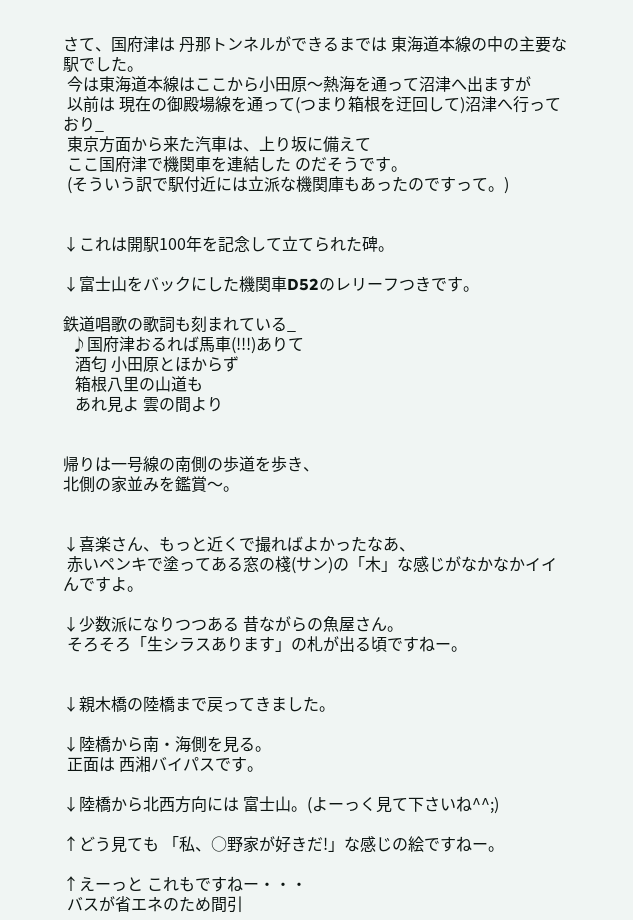さて、国府津は 丹那トンネルができるまでは 東海道本線の中の主要な駅でした。
 今は東海道本線はここから小田原〜熱海を通って沼津へ出ますが
 以前は 現在の御殿場線を通って(つまり箱根を迂回して)沼津へ行っており_
 東京方面から来た汽車は、上り坂に備えて
 ここ国府津で機関車を連結した のだそうです。
 (そういう訳で駅付近には立派な機関庫もあったのですって。)


↓これは開駅100年を記念して立てられた碑。

↓富士山をバックにした機関車D52のレリーフつきです。

鉄道唱歌の歌詞も刻まれている_
  ♪国府津おるれば馬車(!!!)ありて
   酒匂 小田原とほからず
   箱根八里の山道も
   あれ見よ 雲の間より


帰りは一号線の南側の歩道を歩き、
北側の家並みを鑑賞〜。


↓喜楽さん、もっと近くで撮ればよかったなあ、
 赤いペンキで塗ってある窓の棧(サン)の「木」な感じがなかなかイイんですよ。

↓少数派になりつつある 昔ながらの魚屋さん。
 そろそろ「生シラスあります」の札が出る頃ですねー。


↓親木橋の陸橋まで戻ってきました。

↓陸橋から南・海側を見る。
 正面は 西湘バイパスです。

↓陸橋から北西方向には 富士山。(よーっく見て下さいね^^;)

↑どう見ても 「私、○野家が好きだ!」な感じの絵ですねー。

↑えーっと これもですねー・・・
 バスが省エネのため間引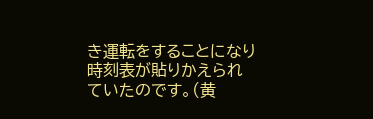き運転をすることになり 時刻表が貼りかえられていたのです。(黄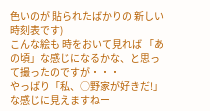色いのが 貼られたばかりの 新しい時刻表です)
こんな絵も 時をおいて見れば 「あの頃」な感じになるかな、と思って撮ったのですが・・・
やっぱり「私、○野家が好きだ!」な感じに見えますねー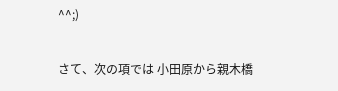^^;)


さて、次の項では 小田原から親木橋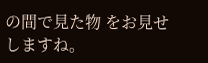の間で見た物 をお見せしますね。